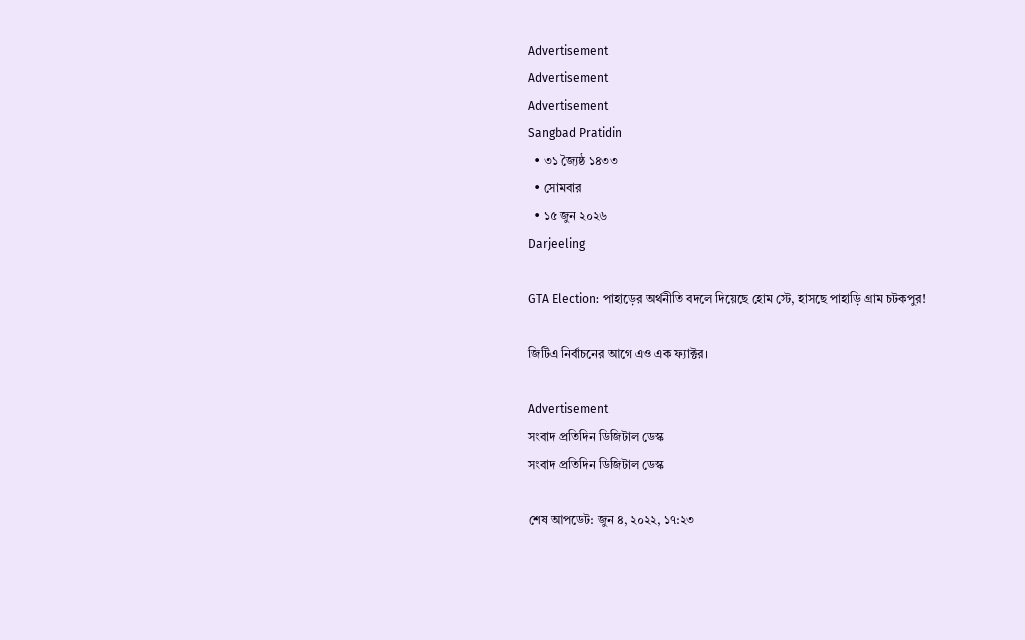Advertisement
Advertisement
Advertisement
Sangbad Pratidin
  • ৩১ জ্যৈষ্ঠ ১৪৩৩
  • সোমবার
  • ১৫ জুন ২০২৬
Darjeeling

GTA Election: পাহাড়ের অর্থনীতি বদলে দিয়েছে হোম স্টে, হাসছে পাহাড়ি গ্রাম চটকপুর!

জিটিএ নির্বাচনের আগে এও এক ফ্যাক্টর।

Advertisement
সংবাদ প্রতিদিন ডিজিটাল ডেস্ক
সংবাদ প্রতিদিন ডিজিটাল ডেস্ক

শেষ আপডেট: জুন ৪, ২০২২, ১৭:২৩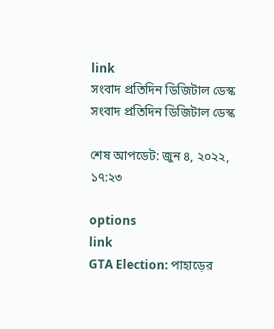link
সংবাদ প্রতিদিন ডিজিটাল ডেস্ক
সংবাদ প্রতিদিন ডিজিটাল ডেস্ক

শেষ আপডেট: জুন ৪, ২০২২, ১৭:২৩

options
link
GTA Election: পাহাড়ের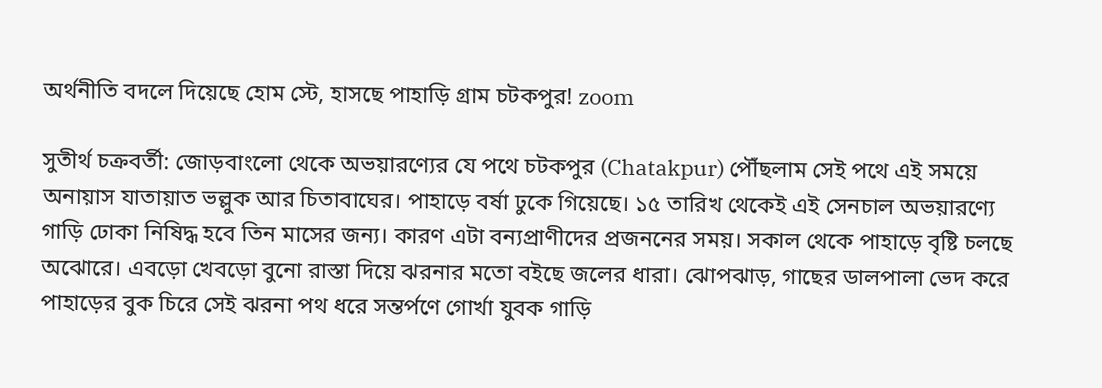অর্থনীতি বদলে দিয়েছে হোম স্টে, হাসছে পাহাড়ি গ্রাম চটকপুর! zoom

সুতীর্থ চক্রবর্তী: জোড়বাংলো থেকে অভয়ারণ্যের যে পথে চটকপুর (Chatakpur) পৌঁছলাম সেই পথে এই সময়ে অনায়াস যাতায়াত ভল্লুক আর চিতাবাঘের। পাহাড়ে বর্ষা ঢুকে গিয়েছে। ১৫ তারিখ থেকেই এই সেনচাল অভয়ারণ্যে গাড়ি ঢোকা নিষিদ্ধ হবে তিন মাসের জন্য। কারণ এটা বন্যপ্রাণীদের প্রজননের সময়। সকাল থেকে পাহাড়ে বৃষ্টি চলছে অঝোরে। এবড়ো খেবড়ো বুনো রাস্তা দিয়ে ঝরনার মতো বইছে জলের ধারা। ঝোপঝাড়, গাছের ডালপালা ভেদ করে পাহাড়ের বুক চিরে সেই ঝরনা পথ ধরে সন্তর্পণে গোর্খা যুবক গাড়ি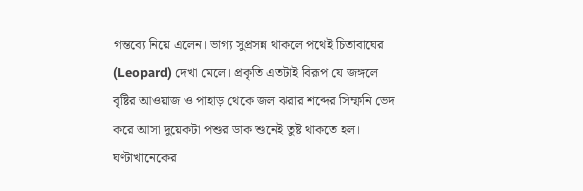গন্তব্যে নিয়ে এলেন। ভাগ্য সুপ্রসন্ন থাকলে পথেই চিতাবাঘের (Leopard) দেখা মেলে। প্রকৃতি এতটাই বিরূপ যে জঙ্গলে বৃষ্টির আওয়াজ ও পাহাড় থেকে জল ঝরার শব্দের সিম্ফনি ভেদ করে আসা দুয়েকটা পশুর ডাক শুনেই তুষ্ট থাকতে হল। ঘণ্টাখানেকের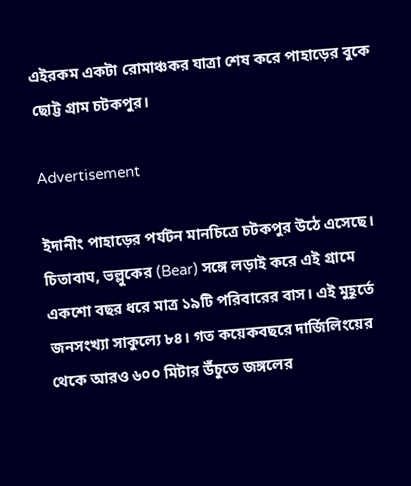এইরকম একটা রোমাঞ্চকর যাত্রা শেষ করে পাহাড়ের বুকে ছোট্ট গ্রাম চটকপুর।

Advertisement

ইদানীং পাহাড়ের পর্যটন মানচিত্রে চটকপুর উঠে এসেছে। চিতাবাঘ, ভল্লুকের (Bear) সঙ্গে লড়াই করে এই গ্রামে একশো বছর ধরে মাত্র ১৯টি পরিবারের বাস। এই মুহূর্তে জনসংখ্যা সাকুল্যে ৮৪। গত কয়েকবছরে দার্জিলিংয়ের থেকে আরও ৬০০ মিটার উঁচুতে জঙ্গলের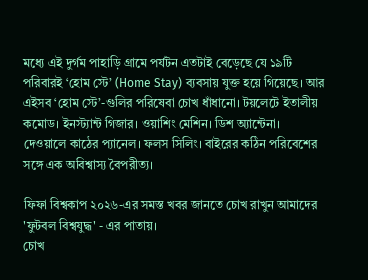মধ্যে এই দুর্গম পাহাড়ি গ্রামে পর্যটন এতটাই বেড়েছে যে ১৯টি পরিবারই ‘হোম স্টে’ (Home Stay) ব্যবসায় যুক্ত হয়ে গিয়েছে। আর এইসব ‘হোম স্টে’-গুলির পরিষেবা চোখ ধাঁধানো। টয়লেটে ইতালীয় কমোড। ইনস্ট্যান্ট গিজার। ওয়াশিং মেশিন। ডিশ অ্যান্টেনা। দেওয়ালে কাঠের প্যানেল। ফলস সিলিং। বাইরের কঠিন পরিবেশের সঙ্গে এক অবিশ্বাস্য বৈপরীত্য।

ফিফা বিশ্বকাপ ২০২৬-এর সমস্ত খবর জানতে চোখ রাখুন আমাদের 'ফুটবল বিশ্বযুদ্ধ' - এর পাতায়।
চোখ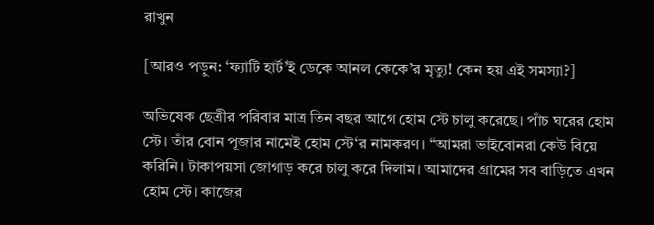রাখুন

[আরও পড়ুন: ‘ফ্যাটি হার্ট’ই ডেকে আনল কেকে’র মৃত্যু! কেন হয় এই সমস্যা?]

অভিষেক ছেত্রীর পরিবার মাত্র তিন বছর আগে হোম স্টে চালু করেছে। পাঁচ ঘরের হোম স্টে। তাঁর বোন পূজার নামেই হোম স্টে‘র নামকরণ। “আমরা ভাইবোনরা কেউ বিয়ে করিনি। টাকাপয়সা জোগাড় করে চালু করে দিলাম। আমাদের গ্রামের সব বাড়িতে এখন হোম স্টে। কাজের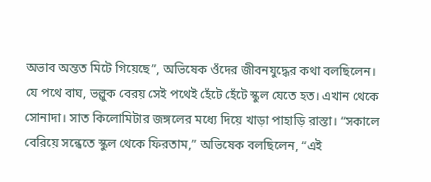অভাব অন্তত মিটে গিয়েছে”, অভিষেক ওঁদের জীবনযুদ্ধের কথা বলছিলেন। যে পথে বাঘ, ভল্লুক বেরয় সেই পথেই হেঁটে হেঁটে স্কুল যেতে হত। এখান থেকে সোনাদা। সাত কিলোমিটার জঙ্গলের মধ্যে দিয়ে খাড়া পাহাড়ি রাস্তা। “সকালে বেরিয়ে সন্ধেতে স্কুল থেকে ফিরতাম,” অভিষেক বলছিলেন, “এই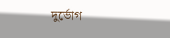দুর্ভোগ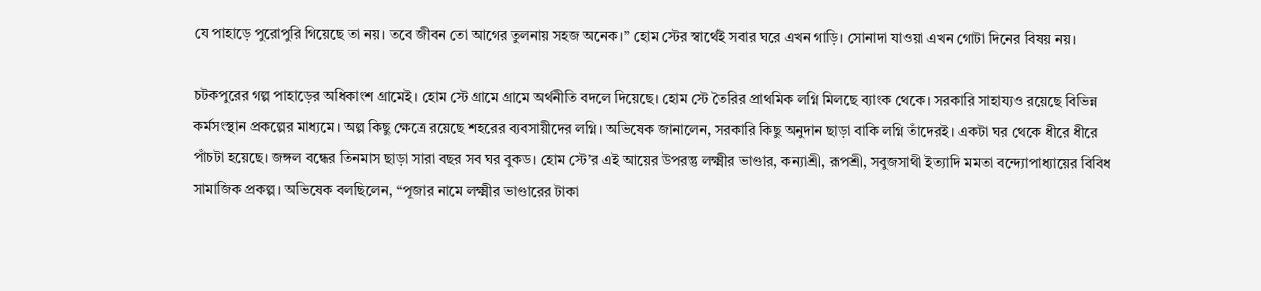যে পাহাড়ে পুরোপুরি গিয়েছে তা নয়। তবে জীবন তো আগের তুলনায় সহজ অনেক।” হোম স্টের স্বার্থেই সবার ঘরে এখন গাড়ি। সোনাদা যাওয়া এখন গোটা দিনের বিষয় নয়।

চটকপুরের গল্প পাহাড়ের অধিকাংশ গ্রামেই। হোম স্টে গ্রামে গ্রামে অর্থনীতি বদলে দিয়েছে। হোম স্টে তৈরির প্রাথমিক লগ্নি মিলছে ব্যাংক থেকে। সরকারি সাহায্যও রয়েছে বিভিন্ন কর্মসংস্থান প্রকল্পের মাধ্যমে। অল্প কিছু ক্ষেত্রে রয়েছে শহরের ব্যবসায়ীদের লগ্নি। অভিষেক জানালেন, সরকারি কিছু অনুদান ছাড়া বাকি লগ্নি তাঁদেরই। একটা ঘর থেকে ধীরে ধীরে পাঁচটা হয়েছে। জঙ্গল বন্ধের তিনমাস ছাড়া সারা বছর সব ঘর বুকড। হোম স্টে’র এই আয়ের উপরন্তু লক্ষ্মীর ভাণ্ডার, কন্যাশ্রী, রূপশ্রী, সবুজসাথী ইত্যাদি মমতা বন্দ্যোপাধ্যায়ের বিবিধ সামাজিক প্রকল্প। অভিষেক বলছিলেন, “পূজার নামে লক্ষ্মীর ভাণ্ডারের টাকা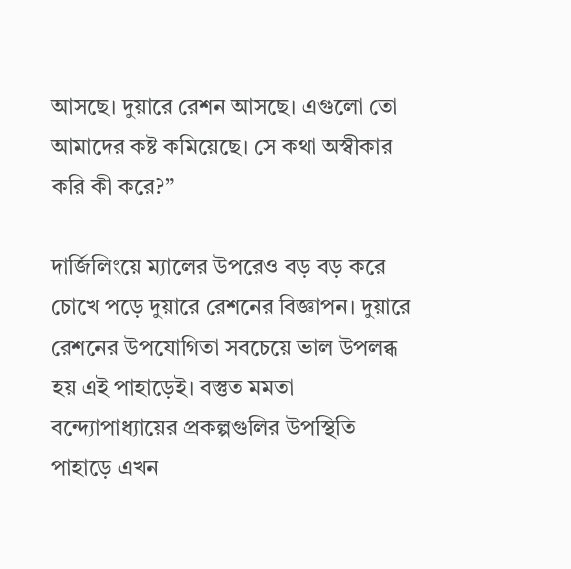আসছে। দুয়ারে রেশন আসছে। এগুলো তো আমাদের কষ্ট কমিয়েছে। সে কথা অস্বীকার করি কী করে?”

দার্জিলিংয়ে ম্যালের উপরেও বড় বড় করে চোখে পড়ে দুয়ারে রেশনের বিজ্ঞাপন। দুয়ারে রেশনের উপযোগিতা সবচেয়ে ভাল উপলব্ধ হয় এই পাহাড়েই। বস্তুত মমতা বন্দ্যোপাধ্যায়ের প্রকল্পগুলির উপস্থিতি পাহাড়ে এখন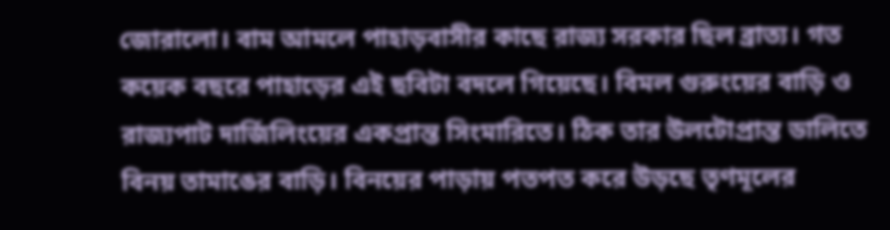জোরালো। বাম আমলে পাহাড়বাসীর কাছে রাজ্য সরকার ছিল ব্রাত্য। গত কয়েক বছরে পাহাড়ের এই ছবিটা বদলে গিয়েছে। বিমল গুরুংয়ের বাড়ি ও রাজ্যপাট দার্জিলিংয়ের একপ্রান্ত সিংমারিতে। ঠিক তার উলটোপ্রান্ত ডালিতে বিনয় তামাঙের বাড়ি। বিনয়ের পাড়ায় পতপত করে উড়ছে তৃণমূলের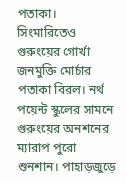পতাকা। সিংমারিতেও গুরুংয়ের গোর্খা জনমুক্তি মোর্চার পতাকা বিরল। নর্থ পয়েন্ট স্কুলের সামনে গুরুংয়ের অনশনের ম্যারাপ পুরো শুনশান। পাহাড়জুড়ে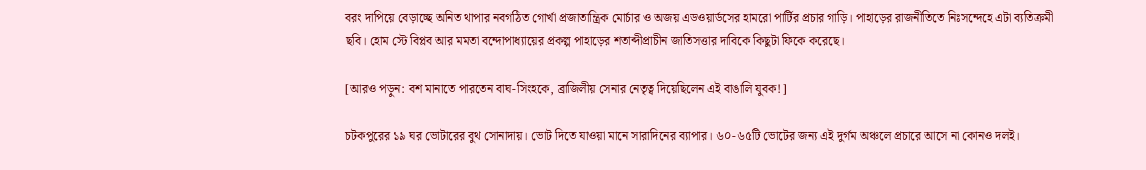বরং দাপিয়ে বেড়াচ্ছে অনিত থাপার নবগঠিত গোর্খা প্রজাতান্ত্রিক মোর্চার ও অজয় এডওয়ার্ডসের হামরো পার্টির প্রচার গাড়ি। পাহাড়ের রাজনীতিতে নিঃসন্দেহে এটা ব্যতিক্রমী ছবি। হোম স্টে বিপ্লব আর মমতা বন্দোপাধ্যায়ের প্রকল্প পাহাড়ের শতাব্দীপ্রাচীন জাতিসত্তার দাবিকে কিছুটা ফিকে করেছে।

[আরও পড়ুন: বশ মানাতে পারতেন বাঘ-সিংহকে, ব্রাজিলীয় সেনার নেতৃত্ব দিয়েছিলেন এই বাঙালি যুবক!]

চটকপুরের ১৯ ঘর ভোটারের বুথ সোনাদায়। ভোট দিতে যাওয়া মানে সারাদিনের ব্যাপার। ৬০-৬৫টি ভোটের জন্য এই দুর্গম অঞ্চলে প্রচারে আসে না কোনও দলই।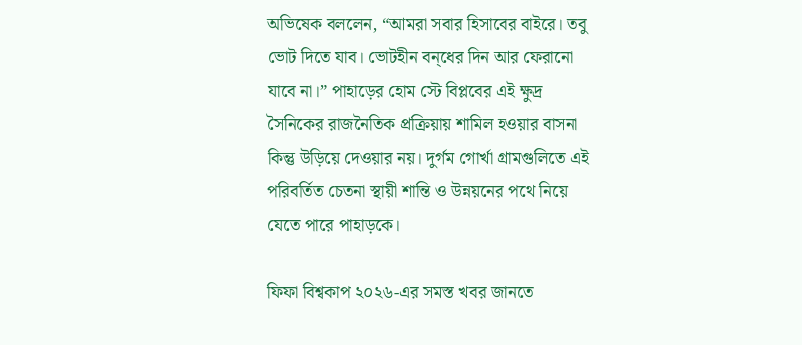অভিষেক বললেন, “আমরা সবার হিসাবের বাইরে। তবু ভোট দিতে যাব। ভোটহীন বন্‌ধের দিন আর ফেরানো যাবে না।” পাহাড়ের হোম স্টে বিপ্লবের এই ক্ষুদ্র সৈনিকের রাজনৈতিক প্রক্রিয়ায় শামিল হওয়ার বাসনা কিন্তু উড়িয়ে দেওয়ার নয়। দুর্গম গোর্খা গ্রামগুলিতে এই পরিবর্তিত চেতনা স্থায়ী শান্তি ও উন্নয়নের পথে নিয়ে যেতে পারে পাহাড়কে।

ফিফা বিশ্বকাপ ২০২৬-এর সমস্ত খবর জানতে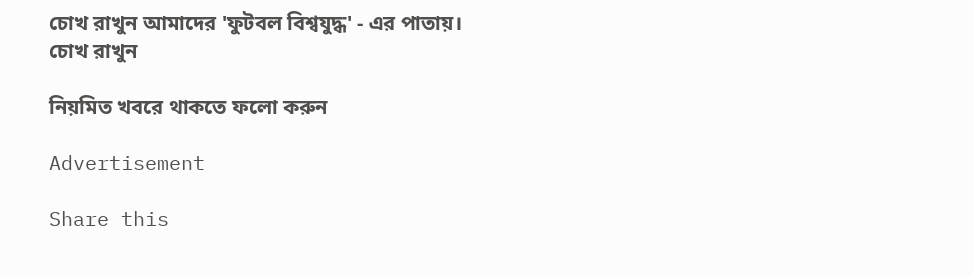চোখ রাখুন আমাদের 'ফুটবল বিশ্বযুদ্ধ' - এর পাতায়।
চোখ রাখুন

নিয়মিত খবরে থাকতে ফলো করুন

Advertisement

Share this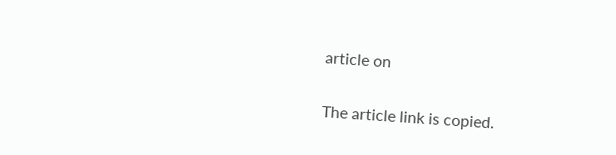article on

The article link is copied.